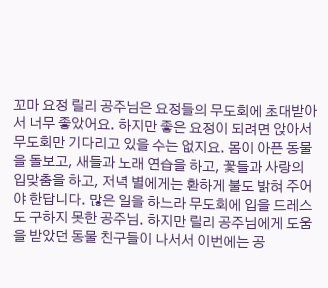꼬마 요정 릴리 공주님은 요정들의 무도회에 초대받아서 너무 좋았어요. 하지만 좋은 요정이 되려면 앉아서 무도회만 기다리고 있을 수는 없지요. 몸이 아픈 동물을 돌보고, 새들과 노래 연습을 하고, 꽃들과 사랑의 입맞춤을 하고, 저녁 별에게는 환하게 불도 밝혀 주어야 한답니다. 많은 일을 하느라 무도회에 입을 드레스도 구하지 못한 공주님. 하지만 릴리 공주님에게 도움을 받았던 동물 친구들이 나서서 이번에는 공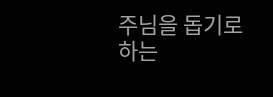주님을 돕기로 하는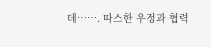데……. 따스한 우정과 협력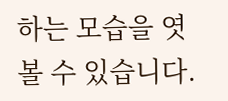하는 모습을 엿볼 수 있습니다.